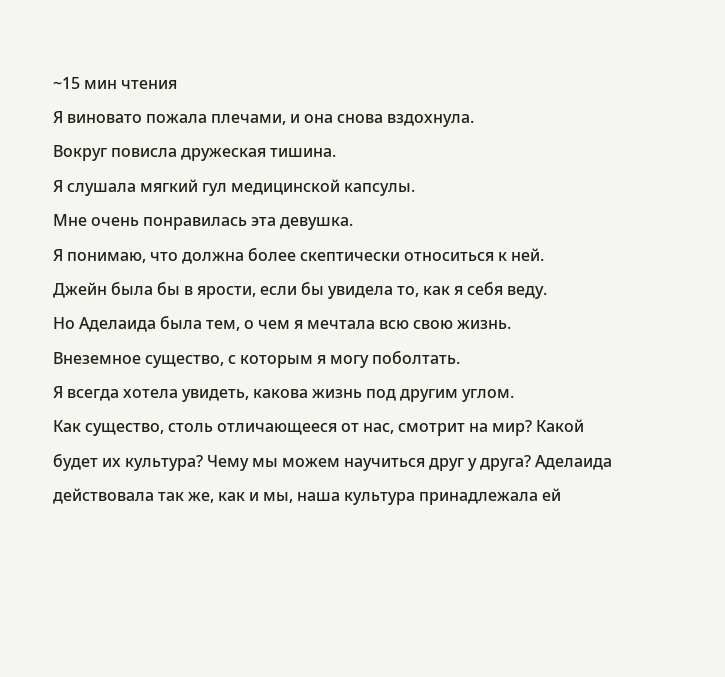~15 мин чтения
Я виновато пожала плечами, и она снова вздохнула.
Вокруг повисла дружеская тишина.
Я слушала мягкий гул медицинской капсулы.
Мне очень понравилась эта девушка.
Я понимаю, что должна более скептически относиться к ней.
Джейн была бы в ярости, если бы увидела то, как я себя веду.
Но Аделаида была тем, о чем я мечтала всю свою жизнь.
Внеземное существо, с которым я могу поболтать.
Я всегда хотела увидеть, какова жизнь под другим углом.
Как существо, столь отличающееся от нас, смотрит на мир? Какой будет их культура? Чему мы можем научиться друг у друга? Аделаида действовала так же, как и мы, наша культура принадлежала ей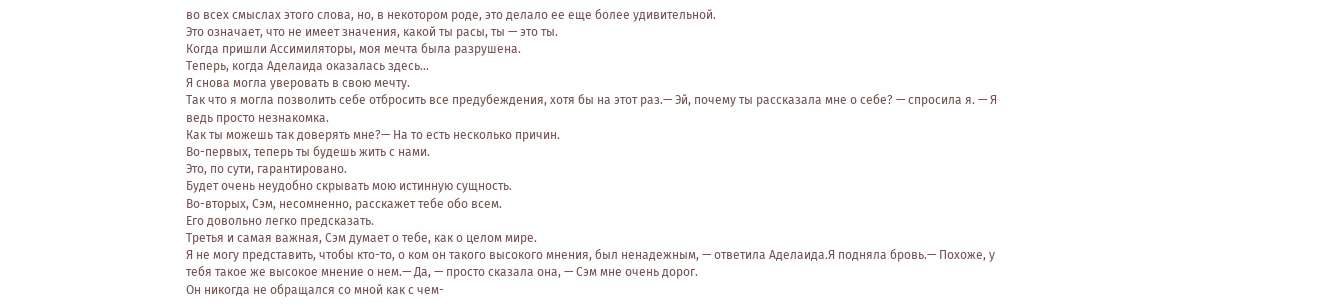во всех смыслах этого слова, но, в некотором роде, это делало ее еще более удивительной.
Это означает, что не имеет значения, какой ты расы, ты — это ты.
Когда пришли Ассимиляторы, моя мечта была разрушена.
Теперь, когда Аделаида оказалась здесь...
Я снова могла уверовать в свою мечту.
Так что я могла позволить себе отбросить все предубеждения, хотя бы на этот раз.— Эй, почему ты рассказала мне о себе? — спросила я. — Я ведь просто незнакомка.
Как ты можешь так доверять мне?— На то есть несколько причин.
Во-первых, теперь ты будешь жить с нами.
Это, по сути, гарантировано.
Будет очень неудобно скрывать мою истинную сущность.
Во-вторых, Сэм, несомненно, расскажет тебе обо всем.
Его довольно легко предсказать.
Третья и самая важная, Сэм думает о тебе, как о целом мире.
Я не могу представить, чтобы кто-то, о ком он такого высокого мнения, был ненадежным, — ответила Аделаида.Я подняла бровь.— Похоже, у тебя такое же высокое мнение о нем.— Да, — просто сказала она, — Сэм мне очень дорог.
Он никогда не обращался со мной как с чем-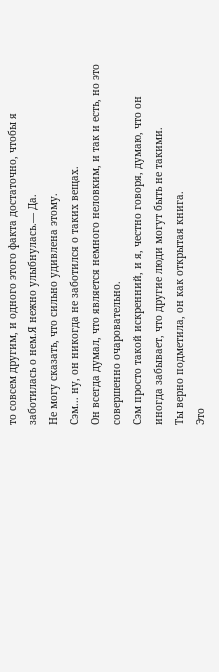то совсем другим, и одного этого факта достаточно, чтобы я заботилась о нем.Я нежно улыбнулась.— Да.
Не могу сказать, что сильно удивлена этому.
Сэм... ну, он никогда не заботился о таких вещах.
Он всегда думал, что является немного неловким, и так и есть, но это совершенно очаровательно.
Сэм просто такой искренний, и я, честно говоря, думаю, что он иногда забывает, что другие люди могут быть не такими.
Ты верно подметила, он как открытая книга.
Это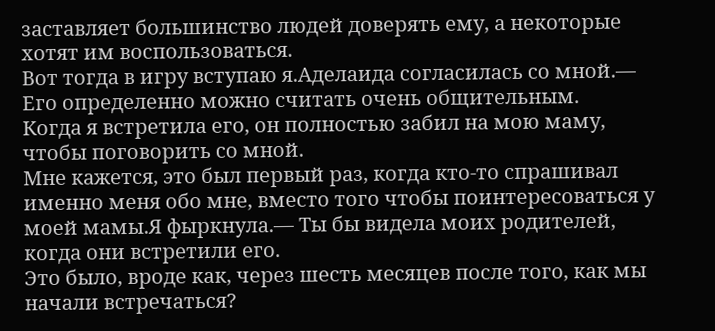заставляет большинство людей доверять ему, а некоторые хотят им воспользоваться.
Вот тогда в игру вступаю я.Аделаида согласилась со мной.— Его определенно можно считать очень общительным.
Когда я встретила его, он полностью забил на мою маму, чтобы поговорить со мной.
Мне кажется, это был первый раз, когда кто-то спрашивал именно меня обо мне, вместо того чтобы поинтересоваться у моей мамы.Я фыркнула.— Ты бы видела моих родителей, когда они встретили его.
Это было, вроде как, через шесть месяцев после того, как мы начали встречаться?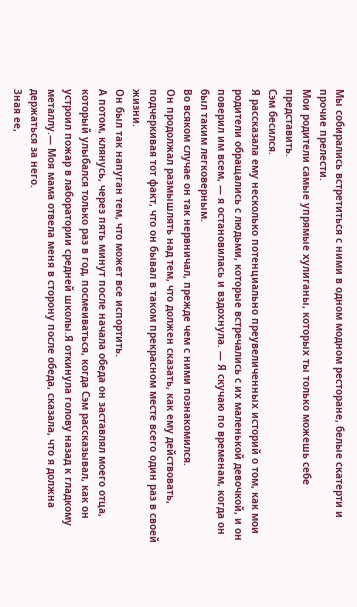Мы собирались встретиться с ними в одном модном ресторане, белые скатерти и прочие прелести.
Мои родители самые упрямые хулиганы, которых ты только можешь себе представить.
Сэм бесился.
Я рассказала ему несколько потенциально преувеличенных историй о том, как мои родители обращались с людьми, которые встречались с их маленькой девочкой, и он поверил им всем, — я остановилась и вздохнула. — Я скучаю по временам, когда он был таким легковерным.
Во всяком случае он так нервничал, прежде чем с ними познакомился.
Он продолжал размышлять над тем, что должен сказать, как ему действовать, подчеркивая тот факт, что он бывал в таком прекрасном месте всего один раз в своей жизни.
Он был так напуган тем, что может все испортить.
А потом, клянусь, через пять минут после начала обеда он заставлял моего отца, который улыбался только раз в год, посмеиваться, когда Сэм рассказывал, как он устроил пожар в лаборатории средней школы.Я откинула голову назад к гладкому металлу.— Моя мама отвела меня в сторону после обеда, сказала, что я должна держаться за него.
Зная ее,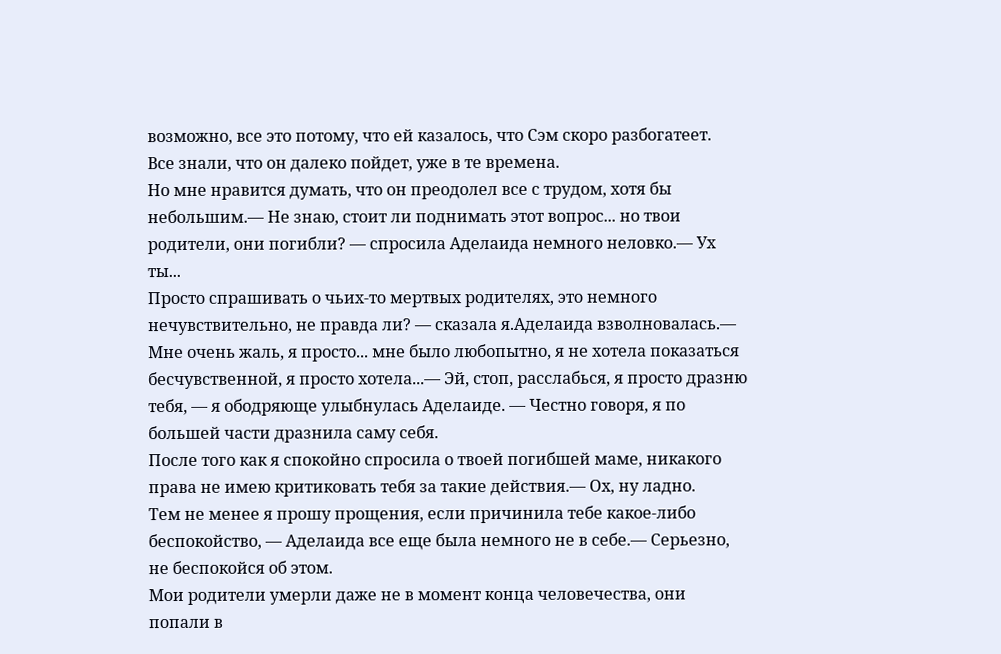возможно, все это потому, что ей казалось, что Сэм скоро разбогатеет.
Все знали, что он далеко пойдет, уже в те времена.
Но мне нравится думать, что он преодолел все с трудом, хотя бы небольшим.— Не знаю, стоит ли поднимать этот вопрос... но твои родители, они погибли? — спросила Аделаида немного неловко.— Ух ты...
Просто спрашивать о чьих-то мертвых родителях, это немного нечувствительно, не правда ли? — сказала я.Аделаида взволновалась.— Мне очень жаль, я просто... мне было любопытно, я не хотела показаться бесчувственной, я просто хотела...— Эй, стоп, расслабься, я просто дразню тебя, — я ободряюще улыбнулась Аделаиде. — Честно говоря, я по большей части дразнила саму себя.
После того как я спокойно спросила о твоей погибшей маме, никакого права не имею критиковать тебя за такие действия.— Ох, ну ладно.
Тем не менее я прошу прощения, если причинила тебе какое-либо беспокойство, — Аделаида все еще была немного не в себе.— Серьезно, не беспокойся об этом.
Мои родители умерли даже не в момент конца человечества, они попали в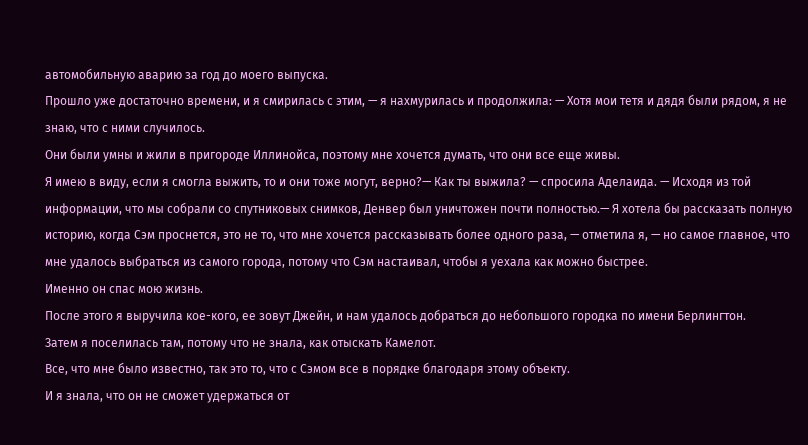автомобильную аварию за год до моего выпуска.
Прошло уже достаточно времени, и я смирилась с этим, — я нахмурилась и продолжила: — Хотя мои тетя и дядя были рядом, я не знаю, что с ними случилось.
Они были умны и жили в пригороде Иллинойса, поэтому мне хочется думать, что они все еще живы.
Я имею в виду, если я смогла выжить, то и они тоже могут, верно?— Как ты выжила? — спросила Аделаида. — Исходя из той информации, что мы собрали со спутниковых снимков, Денвер был уничтожен почти полностью.— Я хотела бы рассказать полную историю, когда Сэм проснется, это не то, что мне хочется рассказывать более одного раза, — отметила я, — но самое главное, что мне удалось выбраться из самого города, потому что Сэм настаивал, чтобы я уехала как можно быстрее.
Именно он спас мою жизнь.
После этого я выручила кое-кого, ее зовут Джейн, и нам удалось добраться до небольшого городка по имени Берлингтон.
Затем я поселилась там, потому что не знала, как отыскать Камелот.
Все, что мне было известно, так это то, что с Сэмом все в порядке благодаря этому объекту.
И я знала, что он не сможет удержаться от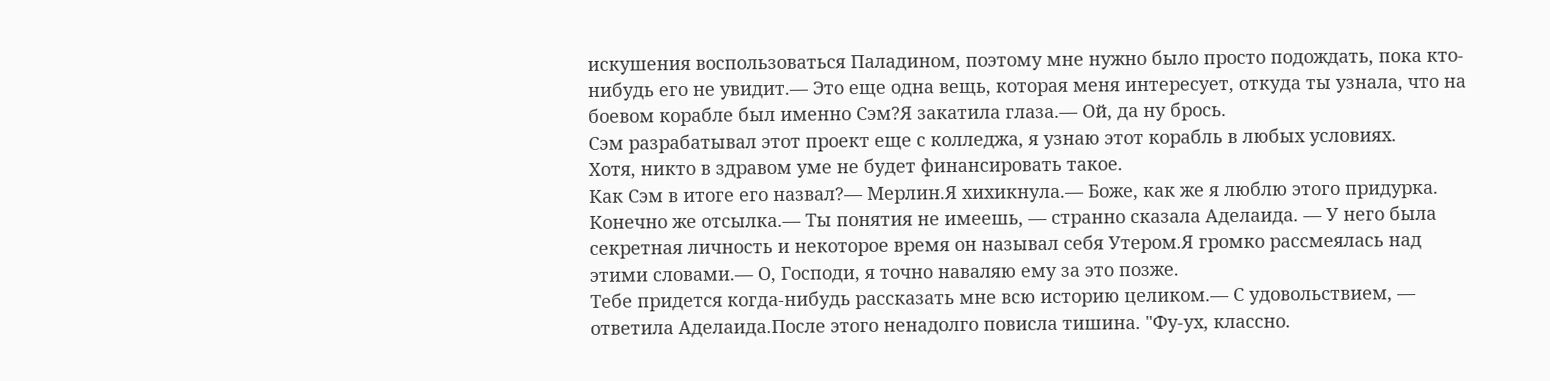искушения воспользоваться Паладином, поэтому мне нужно было просто подождать, пока кто-нибудь его не увидит.— Это еще одна вещь, которая меня интересует, откуда ты узнала, что на боевом корабле был именно Сэм?Я закатила глаза.— Ой, да ну брось.
Сэм разрабатывал этот проект еще с колледжа, я узнаю этот корабль в любых условиях.
Хотя, никто в здравом уме не будет финансировать такое.
Как Сэм в итоге его назвал?— Мерлин.Я хихикнула.— Боже, как же я люблю этого придурка.
Конечно же отсылка.— Ты понятия не имеешь, — странно сказала Аделаида. — У него была секретная личность и некоторое время он называл себя Утером.Я громко рассмеялась над этими словами.— О, Господи, я точно наваляю ему за это позже.
Тебе придется когда-нибудь рассказать мне всю историю целиком.— С удовольствием, — ответила Аделаида.После этого ненадолго повисла тишина. "Фу-ух, классно.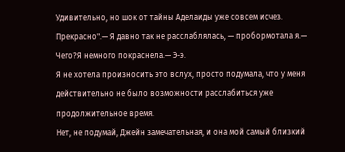Удивительно, но шок от тайны Аделаиды уже совсем исчез.
Прекрасно".— Я давно так не расслаблялась, — пробормотала я.— Чего?Я немного покраснела.— Э-э.
Я не хотела произносить это вслух, просто подумала, что у меня действительно не было возможности расслабиться уже продолжительное время.
Нет, не подумай, Джейн замечательная, и она мой самый близкий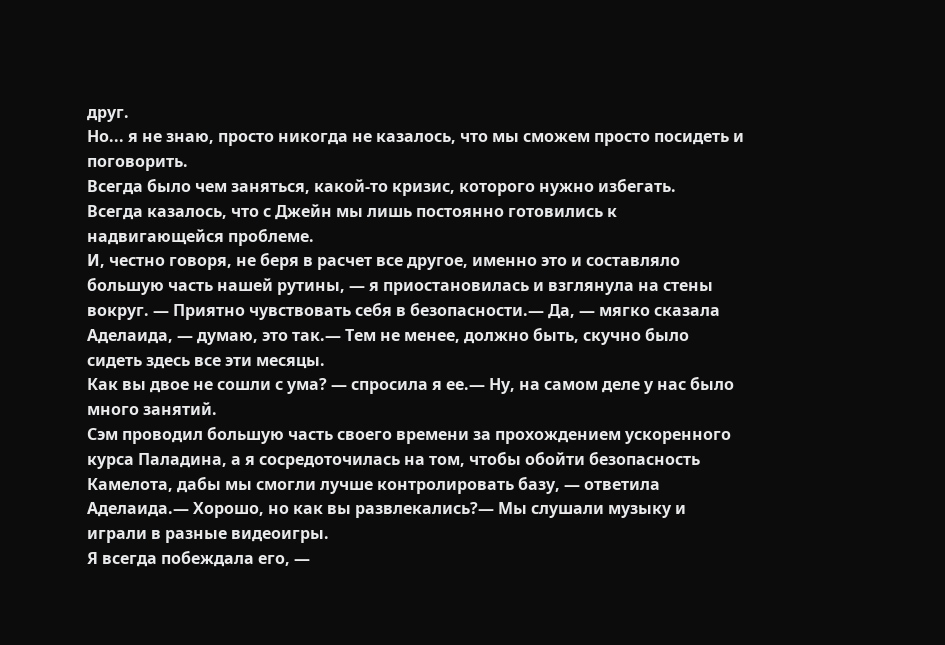друг.
Но... я не знаю, просто никогда не казалось, что мы сможем просто посидеть и поговорить.
Всегда было чем заняться, какой-то кризис, которого нужно избегать.
Всегда казалось, что с Джейн мы лишь постоянно готовились к надвигающейся проблеме.
И, честно говоря, не беря в расчет все другое, именно это и составляло большую часть нашей рутины, — я приостановилась и взглянула на стены вокруг. — Приятно чувствовать себя в безопасности.— Да, — мягко сказала Аделаида, — думаю, это так.— Тем не менее, должно быть, скучно было сидеть здесь все эти месяцы.
Как вы двое не сошли с ума? — спросила я ее.— Ну, на самом деле у нас было много занятий.
Сэм проводил большую часть своего времени за прохождением ускоренного курса Паладина, а я сосредоточилась на том, чтобы обойти безопасность Камелота, дабы мы смогли лучше контролировать базу, — ответила Аделаида.— Хорошо, но как вы развлекались?— Мы слушали музыку и играли в разные видеоигры.
Я всегда побеждала его, —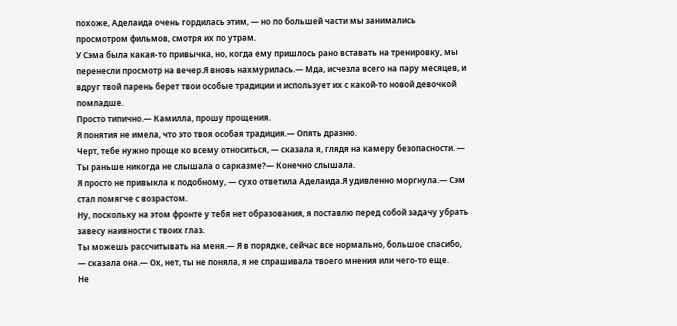похоже, Аделаида очень гордилась этим, — но по большей части мы занимались просмотром фильмов, смотря их по утрам.
У Сэма была какая-то привычка, но, когда ему пришлось рано вставать на тренировку, мы перенесли просмотр на вечер.Я вновь нахмурилась.— Мда, исчезла всего на пару месяцев, и вдруг твой парень берет твои особые традиции и использует их с какой-то новой девочкой помладше.
Просто типично.— Камилла, прошу прощения.
Я понятия не имела, что это твоя особая традиция.— Опять дразню.
Черт, тебе нужно проще ко всему относиться, — сказала я, глядя на камеру безопасности. — Ты раньше никогда не слышала о сарказме?— Конечно слышала.
Я просто не привыкла к подобному, — сухо ответила Аделаида.Я удивленно моргнула.— Сэм стал помягче с возрастом.
Ну, поскольку на этом фронте у тебя нет образования, я поставлю перед собой задачу убрать завесу наивности с твоих глаз.
Ты можешь рассчитывать на меня.— Я в порядке, сейчас все нормально, большое спасибо, — сказала она.— Ох, нет, ты не поняла, я не спрашивала твоего мнения или чего-то еще.
Не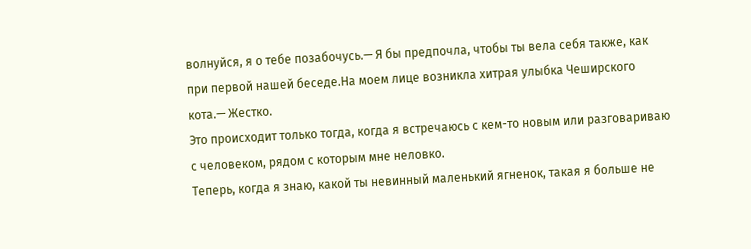волнуйся, я о тебе позабочусь.— Я бы предпочла, чтобы ты вела себя также, как при первой нашей беседе.На моем лице возникла хитрая улыбка Чеширского кота.— Жестко.
Это происходит только тогда, когда я встречаюсь с кем-то новым или разговариваю с человеком, рядом с которым мне неловко.
Теперь, когда я знаю, какой ты невинный маленький ягненок, такая я больше не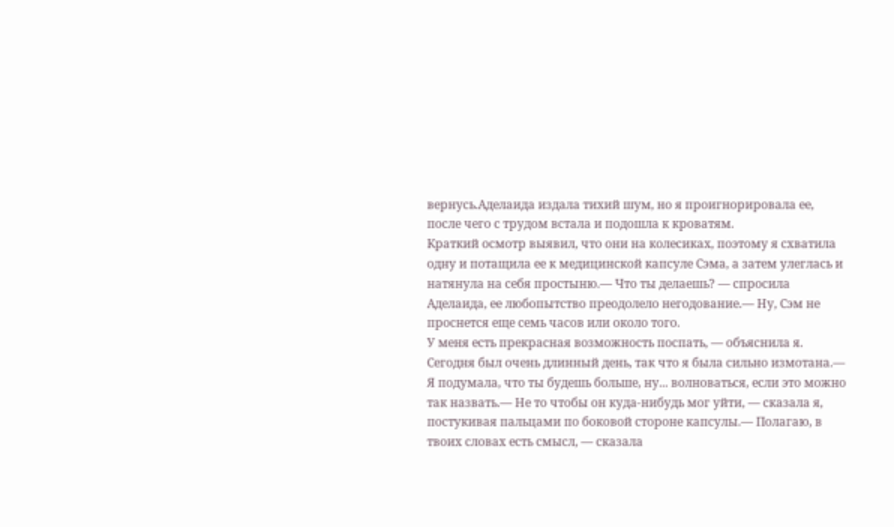вернусь.Аделаида издала тихий шум, но я проигнорировала ее, после чего с трудом встала и подошла к кроватям.
Краткий осмотр выявил, что они на колесиках, поэтому я схватила одну и потащила ее к медицинской капсуле Сэма, а затем улеглась и натянула на себя простыню.— Что ты делаешь? — спросила Аделаида, ее любопытство преодолело негодование.— Ну, Сэм не проснется еще семь часов или около того.
У меня есть прекрасная возможность поспать, — объяснила я.
Сегодня был очень длинный день, так что я была сильно измотана.— Я подумала, что ты будешь больше, ну... волноваться, если это можно так назвать.— Не то чтобы он куда-нибудь мог уйти, — сказала я, постукивая пальцами по боковой стороне капсулы.— Полагаю, в твоих словах есть смысл, — сказала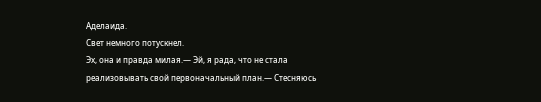Аделаида.
Свет немного потускнел.
Эх, она и правда милая.— Эй, я рада, что не стала реализовывать свой первоначальный план.— Стесняюсь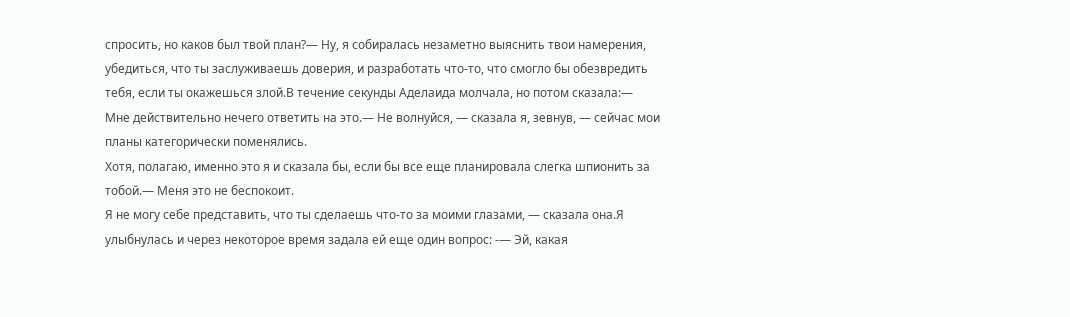спросить, но каков был твой план?— Ну, я собиралась незаметно выяснить твои намерения, убедиться, что ты заслуживаешь доверия, и разработать что-то, что смогло бы обезвредить тебя, если ты окажешься злой.В течение секунды Аделаида молчала, но потом сказала:— Мне действительно нечего ответить на это.— Не волнуйся, — сказала я, зевнув, — сейчас мои планы категорически поменялись.
Хотя, полагаю, именно это я и сказала бы, если бы все еще планировала слегка шпионить за тобой.— Меня это не беспокоит.
Я не могу себе представить, что ты сделаешь что-то за моими глазами, — сказала она.Я улыбнулась и через некоторое время задала ей еще один вопрос: -— Эй, какая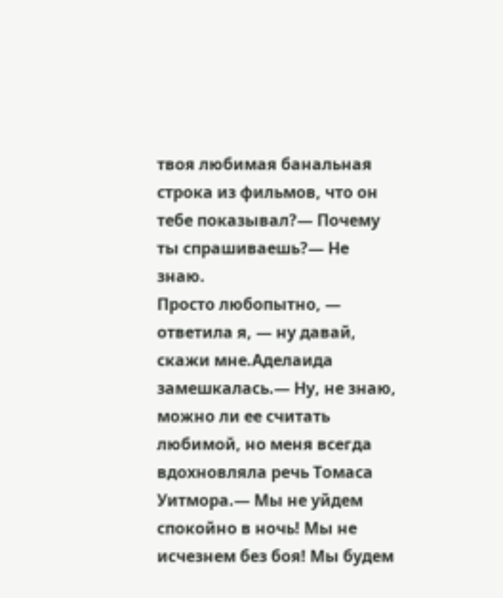твоя любимая банальная строка из фильмов, что он тебе показывал?— Почему ты спрашиваешь?— Не знаю.
Просто любопытно, — ответила я, — ну давай, скажи мне.Аделаида замешкалась.— Ну, не знаю, можно ли ее считать любимой, но меня всегда вдохновляла речь Томаса Уитмора.— Мы не уйдем спокойно в ночь! Мы не исчезнем без боя! Мы будем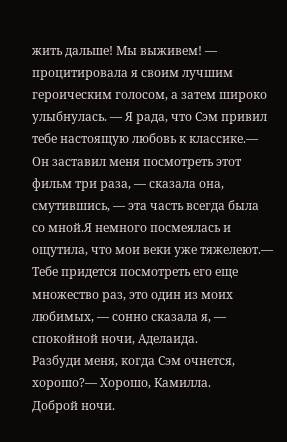жить дальше! Мы выживем! — процитировала я своим лучшим героическим голосом, а затем широко улыбнулась. — Я рада, что Сэм привил тебе настоящую любовь к классике.— Он заставил меня посмотреть этот фильм три раза, — сказала она, смутившись, — эта часть всегда была со мной.Я немного посмеялась и ощутила, что мои веки уже тяжелеют.— Тебе придется посмотреть его еще множество раз, это один из моих любимых, — сонно сказала я, — спокойной ночи, Аделаида.
Разбуди меня, когда Сэм очнется, хорошо?— Хорошо, Камилла.
Доброй ночи.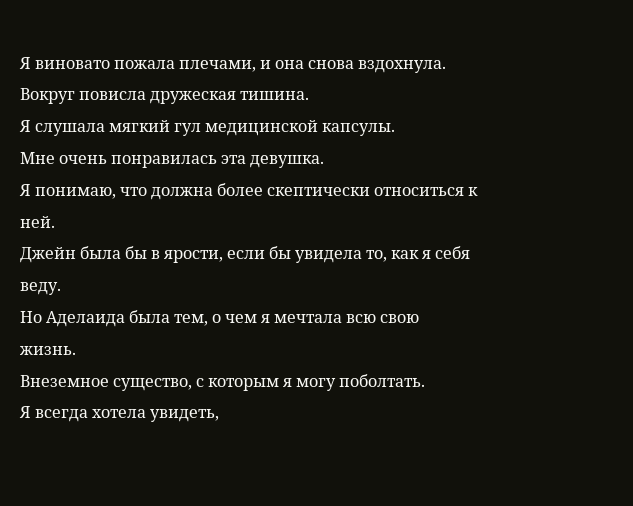Я виновато пожала плечами, и она снова вздохнула.
Вокруг повисла дружеская тишина.
Я слушала мягкий гул медицинской капсулы.
Мне очень понравилась эта девушка.
Я понимаю, что должна более скептически относиться к ней.
Джейн была бы в ярости, если бы увидела то, как я себя веду.
Но Аделаида была тем, о чем я мечтала всю свою жизнь.
Внеземное существо, с которым я могу поболтать.
Я всегда хотела увидеть,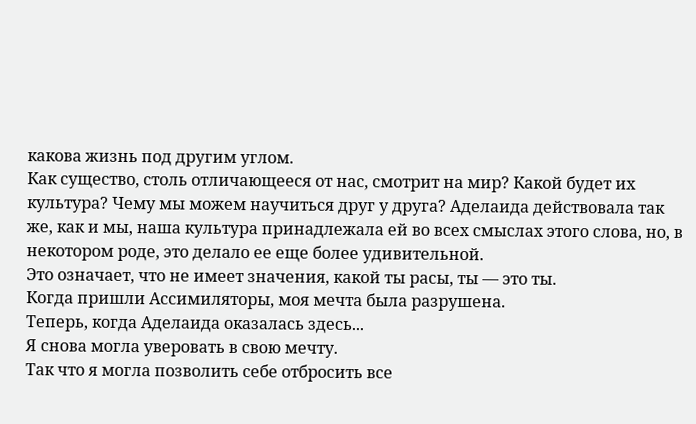какова жизнь под другим углом.
Как существо, столь отличающееся от нас, смотрит на мир? Какой будет их культура? Чему мы можем научиться друг у друга? Аделаида действовала так же, как и мы, наша культура принадлежала ей во всех смыслах этого слова, но, в некотором роде, это делало ее еще более удивительной.
Это означает, что не имеет значения, какой ты расы, ты — это ты.
Когда пришли Ассимиляторы, моя мечта была разрушена.
Теперь, когда Аделаида оказалась здесь...
Я снова могла уверовать в свою мечту.
Так что я могла позволить себе отбросить все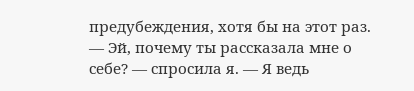предубеждения, хотя бы на этот раз.
— Эй, почему ты рассказала мне о себе? — спросила я. — Я ведь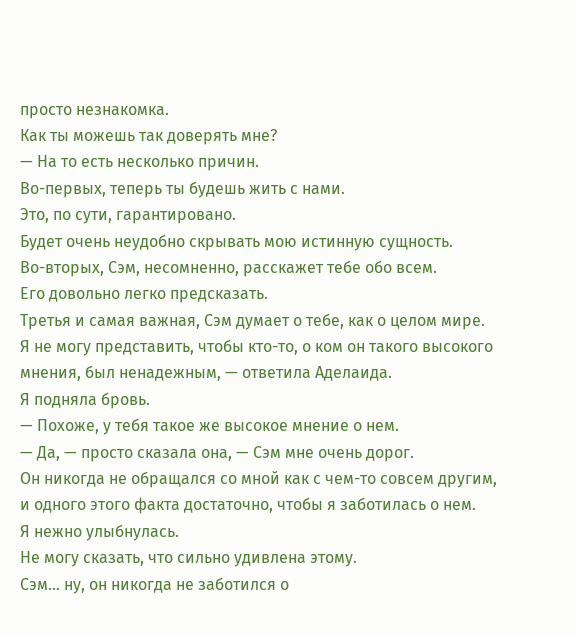просто незнакомка.
Как ты можешь так доверять мне?
— На то есть несколько причин.
Во-первых, теперь ты будешь жить с нами.
Это, по сути, гарантировано.
Будет очень неудобно скрывать мою истинную сущность.
Во-вторых, Сэм, несомненно, расскажет тебе обо всем.
Его довольно легко предсказать.
Третья и самая важная, Сэм думает о тебе, как о целом мире.
Я не могу представить, чтобы кто-то, о ком он такого высокого мнения, был ненадежным, — ответила Аделаида.
Я подняла бровь.
— Похоже, у тебя такое же высокое мнение о нем.
— Да, — просто сказала она, — Сэм мне очень дорог.
Он никогда не обращался со мной как с чем-то совсем другим, и одного этого факта достаточно, чтобы я заботилась о нем.
Я нежно улыбнулась.
Не могу сказать, что сильно удивлена этому.
Сэм... ну, он никогда не заботился о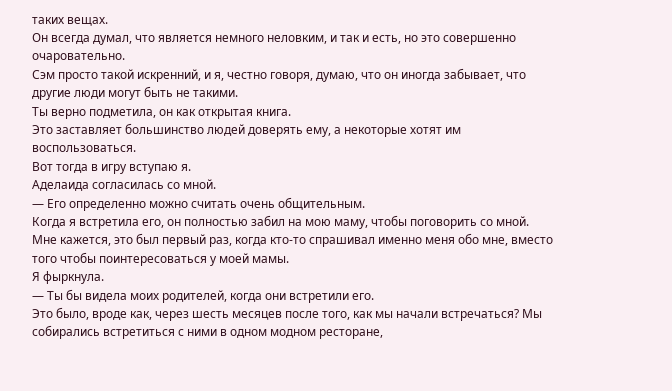таких вещах.
Он всегда думал, что является немного неловким, и так и есть, но это совершенно очаровательно.
Сэм просто такой искренний, и я, честно говоря, думаю, что он иногда забывает, что другие люди могут быть не такими.
Ты верно подметила, он как открытая книга.
Это заставляет большинство людей доверять ему, а некоторые хотят им воспользоваться.
Вот тогда в игру вступаю я.
Аделаида согласилась со мной.
— Его определенно можно считать очень общительным.
Когда я встретила его, он полностью забил на мою маму, чтобы поговорить со мной.
Мне кажется, это был первый раз, когда кто-то спрашивал именно меня обо мне, вместо того чтобы поинтересоваться у моей мамы.
Я фыркнула.
— Ты бы видела моих родителей, когда они встретили его.
Это было, вроде как, через шесть месяцев после того, как мы начали встречаться? Мы собирались встретиться с ними в одном модном ресторане,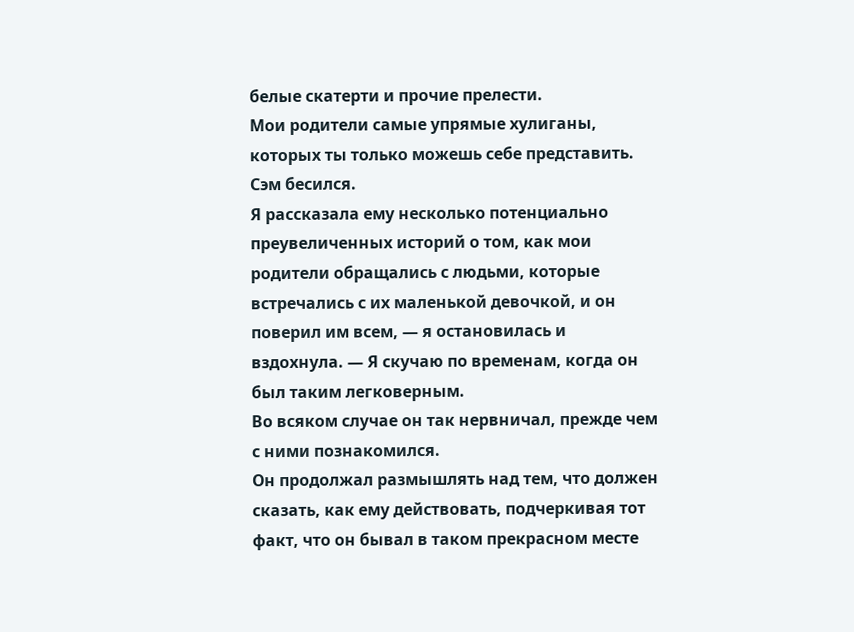белые скатерти и прочие прелести.
Мои родители самые упрямые хулиганы, которых ты только можешь себе представить.
Сэм бесился.
Я рассказала ему несколько потенциально преувеличенных историй о том, как мои родители обращались с людьми, которые встречались с их маленькой девочкой, и он поверил им всем, — я остановилась и вздохнула. — Я скучаю по временам, когда он был таким легковерным.
Во всяком случае он так нервничал, прежде чем с ними познакомился.
Он продолжал размышлять над тем, что должен сказать, как ему действовать, подчеркивая тот факт, что он бывал в таком прекрасном месте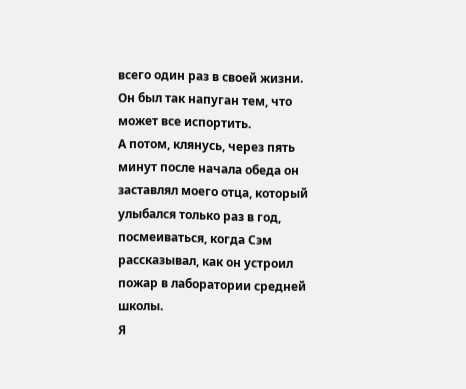всего один раз в своей жизни.
Он был так напуган тем, что может все испортить.
А потом, клянусь, через пять минут после начала обеда он заставлял моего отца, который улыбался только раз в год, посмеиваться, когда Сэм рассказывал, как он устроил пожар в лаборатории средней школы.
Я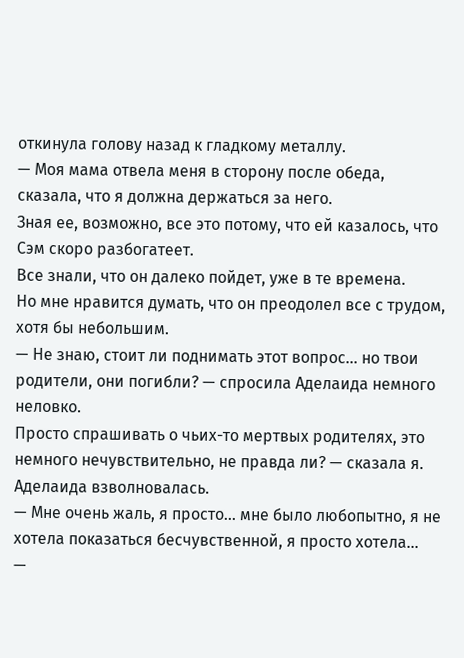откинула голову назад к гладкому металлу.
— Моя мама отвела меня в сторону после обеда, сказала, что я должна держаться за него.
Зная ее, возможно, все это потому, что ей казалось, что Сэм скоро разбогатеет.
Все знали, что он далеко пойдет, уже в те времена.
Но мне нравится думать, что он преодолел все с трудом, хотя бы небольшим.
— Не знаю, стоит ли поднимать этот вопрос... но твои родители, они погибли? — спросила Аделаида немного неловко.
Просто спрашивать о чьих-то мертвых родителях, это немного нечувствительно, не правда ли? — сказала я.
Аделаида взволновалась.
— Мне очень жаль, я просто... мне было любопытно, я не хотела показаться бесчувственной, я просто хотела...
—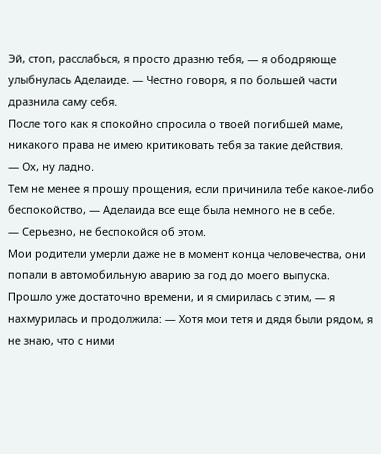Эй, стоп, расслабься, я просто дразню тебя, — я ободряюще улыбнулась Аделаиде. — Честно говоря, я по большей части дразнила саму себя.
После того как я спокойно спросила о твоей погибшей маме, никакого права не имею критиковать тебя за такие действия.
— Ох, ну ладно.
Тем не менее я прошу прощения, если причинила тебе какое-либо беспокойство, — Аделаида все еще была немного не в себе.
— Серьезно, не беспокойся об этом.
Мои родители умерли даже не в момент конца человечества, они попали в автомобильную аварию за год до моего выпуска.
Прошло уже достаточно времени, и я смирилась с этим, — я нахмурилась и продолжила: — Хотя мои тетя и дядя были рядом, я не знаю, что с ними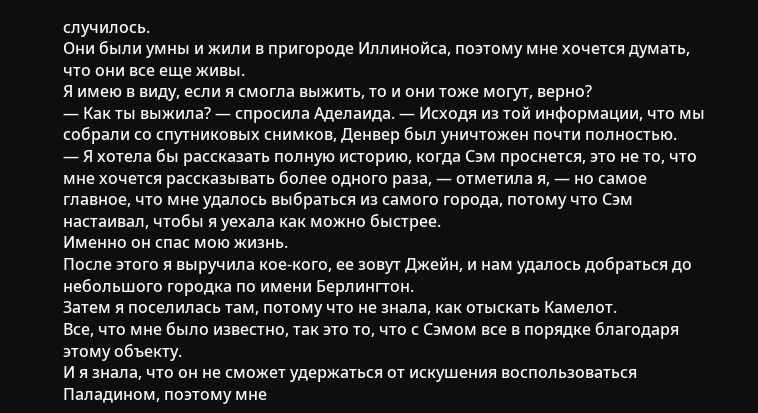случилось.
Они были умны и жили в пригороде Иллинойса, поэтому мне хочется думать, что они все еще живы.
Я имею в виду, если я смогла выжить, то и они тоже могут, верно?
— Как ты выжила? — спросила Аделаида. — Исходя из той информации, что мы собрали со спутниковых снимков, Денвер был уничтожен почти полностью.
— Я хотела бы рассказать полную историю, когда Сэм проснется, это не то, что мне хочется рассказывать более одного раза, — отметила я, — но самое главное, что мне удалось выбраться из самого города, потому что Сэм настаивал, чтобы я уехала как можно быстрее.
Именно он спас мою жизнь.
После этого я выручила кое-кого, ее зовут Джейн, и нам удалось добраться до небольшого городка по имени Берлингтон.
Затем я поселилась там, потому что не знала, как отыскать Камелот.
Все, что мне было известно, так это то, что с Сэмом все в порядке благодаря этому объекту.
И я знала, что он не сможет удержаться от искушения воспользоваться Паладином, поэтому мне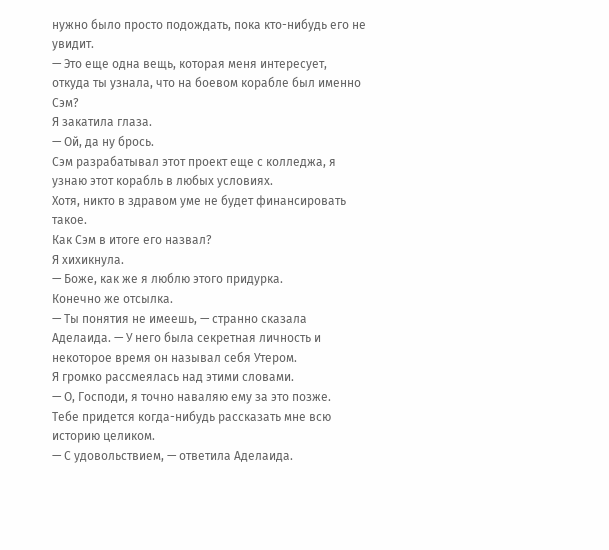нужно было просто подождать, пока кто-нибудь его не увидит.
— Это еще одна вещь, которая меня интересует, откуда ты узнала, что на боевом корабле был именно Сэм?
Я закатила глаза.
— Ой, да ну брось.
Сэм разрабатывал этот проект еще с колледжа, я узнаю этот корабль в любых условиях.
Хотя, никто в здравом уме не будет финансировать такое.
Как Сэм в итоге его назвал?
Я хихикнула.
— Боже, как же я люблю этого придурка.
Конечно же отсылка.
— Ты понятия не имеешь, — странно сказала Аделаида. — У него была секретная личность и некоторое время он называл себя Утером.
Я громко рассмеялась над этими словами.
— О, Господи, я точно наваляю ему за это позже.
Тебе придется когда-нибудь рассказать мне всю историю целиком.
— С удовольствием, — ответила Аделаида.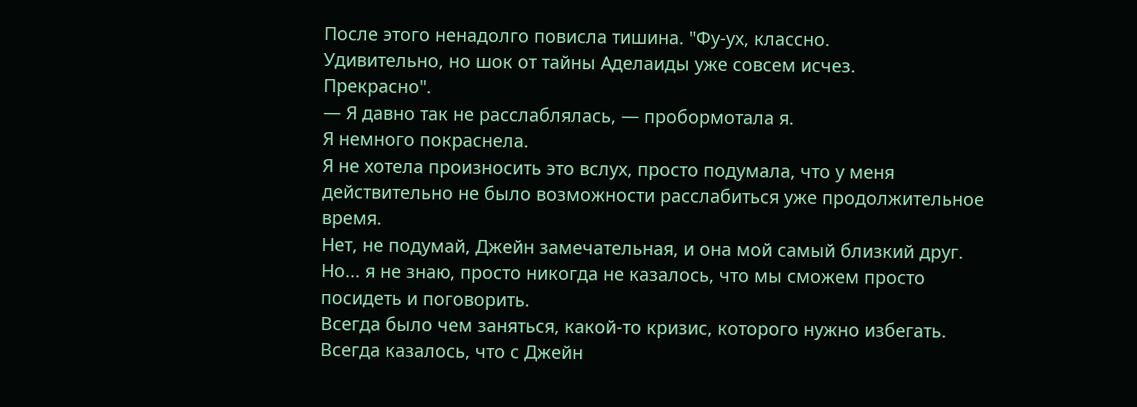После этого ненадолго повисла тишина. "Фу-ух, классно.
Удивительно, но шок от тайны Аделаиды уже совсем исчез.
Прекрасно".
— Я давно так не расслаблялась, — пробормотала я.
Я немного покраснела.
Я не хотела произносить это вслух, просто подумала, что у меня действительно не было возможности расслабиться уже продолжительное время.
Нет, не подумай, Джейн замечательная, и она мой самый близкий друг.
Но... я не знаю, просто никогда не казалось, что мы сможем просто посидеть и поговорить.
Всегда было чем заняться, какой-то кризис, которого нужно избегать.
Всегда казалось, что с Джейн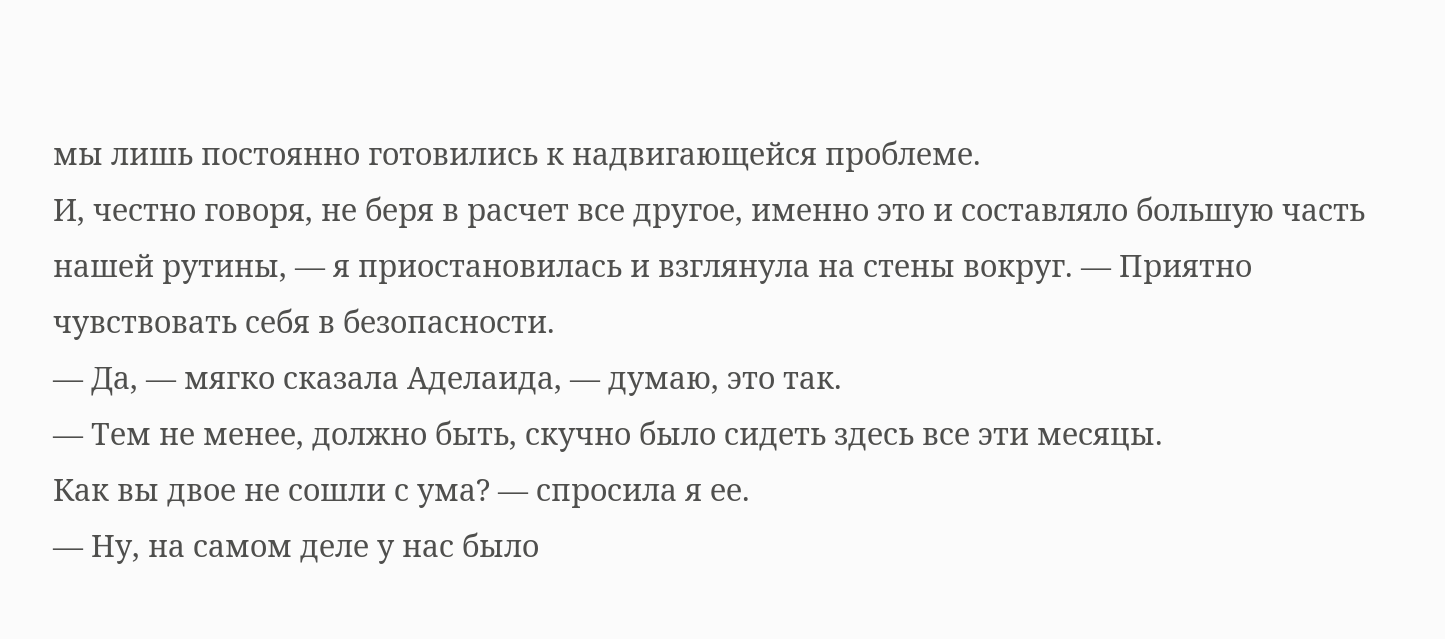мы лишь постоянно готовились к надвигающейся проблеме.
И, честно говоря, не беря в расчет все другое, именно это и составляло большую часть нашей рутины, — я приостановилась и взглянула на стены вокруг. — Приятно чувствовать себя в безопасности.
— Да, — мягко сказала Аделаида, — думаю, это так.
— Тем не менее, должно быть, скучно было сидеть здесь все эти месяцы.
Как вы двое не сошли с ума? — спросила я ее.
— Ну, на самом деле у нас было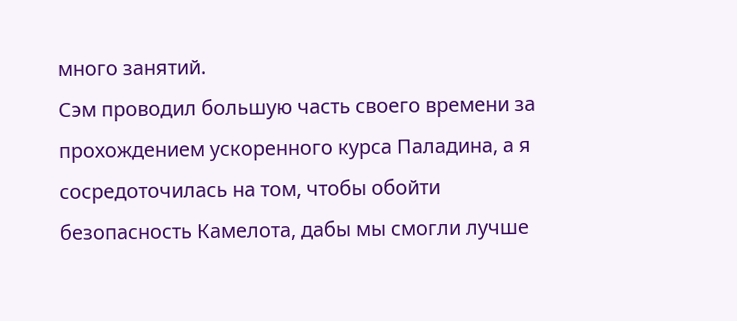много занятий.
Сэм проводил большую часть своего времени за прохождением ускоренного курса Паладина, а я сосредоточилась на том, чтобы обойти безопасность Камелота, дабы мы смогли лучше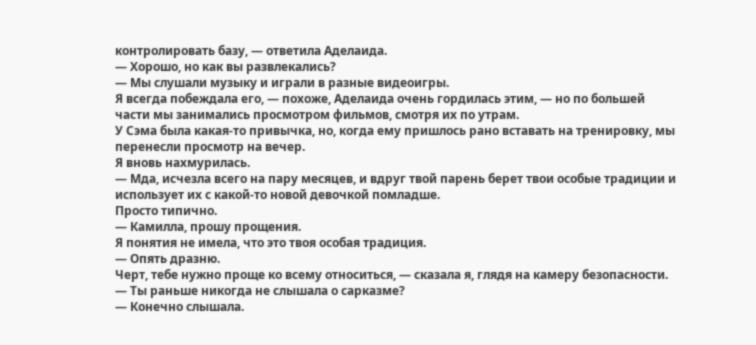контролировать базу, — ответила Аделаида.
— Хорошо, но как вы развлекались?
— Мы слушали музыку и играли в разные видеоигры.
Я всегда побеждала его, — похоже, Аделаида очень гордилась этим, — но по большей части мы занимались просмотром фильмов, смотря их по утрам.
У Сэма была какая-то привычка, но, когда ему пришлось рано вставать на тренировку, мы перенесли просмотр на вечер.
Я вновь нахмурилась.
— Мда, исчезла всего на пару месяцев, и вдруг твой парень берет твои особые традиции и использует их с какой-то новой девочкой помладше.
Просто типично.
— Камилла, прошу прощения.
Я понятия не имела, что это твоя особая традиция.
— Опять дразню.
Черт, тебе нужно проще ко всему относиться, — сказала я, глядя на камеру безопасности. — Ты раньше никогда не слышала о сарказме?
— Конечно слышала.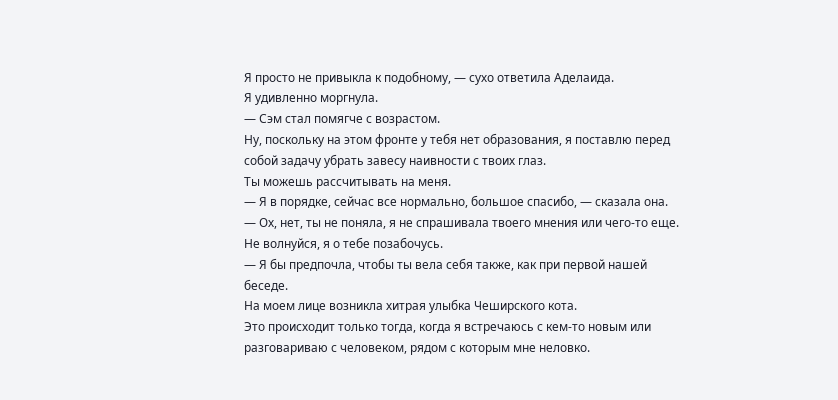Я просто не привыкла к подобному, — сухо ответила Аделаида.
Я удивленно моргнула.
— Сэм стал помягче с возрастом.
Ну, поскольку на этом фронте у тебя нет образования, я поставлю перед собой задачу убрать завесу наивности с твоих глаз.
Ты можешь рассчитывать на меня.
— Я в порядке, сейчас все нормально, большое спасибо, — сказала она.
— Ох, нет, ты не поняла, я не спрашивала твоего мнения или чего-то еще.
Не волнуйся, я о тебе позабочусь.
— Я бы предпочла, чтобы ты вела себя также, как при первой нашей беседе.
На моем лице возникла хитрая улыбка Чеширского кота.
Это происходит только тогда, когда я встречаюсь с кем-то новым или разговариваю с человеком, рядом с которым мне неловко.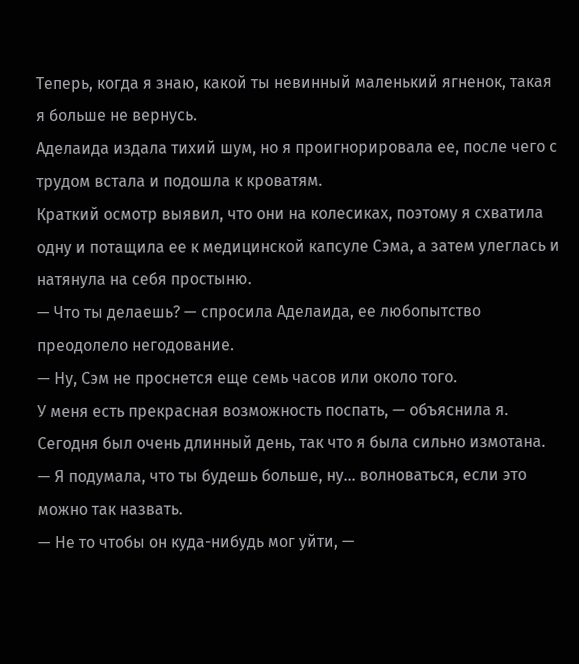Теперь, когда я знаю, какой ты невинный маленький ягненок, такая я больше не вернусь.
Аделаида издала тихий шум, но я проигнорировала ее, после чего с трудом встала и подошла к кроватям.
Краткий осмотр выявил, что они на колесиках, поэтому я схватила одну и потащила ее к медицинской капсуле Сэма, а затем улеглась и натянула на себя простыню.
— Что ты делаешь? — спросила Аделаида, ее любопытство преодолело негодование.
— Ну, Сэм не проснется еще семь часов или около того.
У меня есть прекрасная возможность поспать, — объяснила я.
Сегодня был очень длинный день, так что я была сильно измотана.
— Я подумала, что ты будешь больше, ну... волноваться, если это можно так назвать.
— Не то чтобы он куда-нибудь мог уйти, —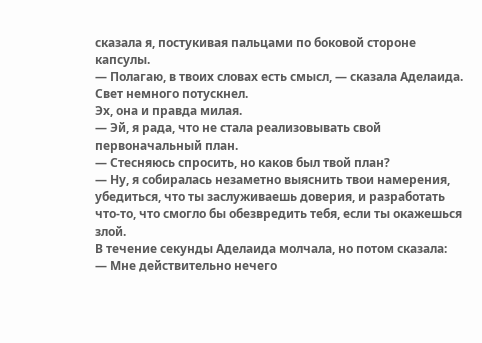сказала я, постукивая пальцами по боковой стороне капсулы.
— Полагаю, в твоих словах есть смысл, — сказала Аделаида.
Свет немного потускнел.
Эх, она и правда милая.
— Эй, я рада, что не стала реализовывать свой первоначальный план.
— Стесняюсь спросить, но каков был твой план?
— Ну, я собиралась незаметно выяснить твои намерения, убедиться, что ты заслуживаешь доверия, и разработать что-то, что смогло бы обезвредить тебя, если ты окажешься злой.
В течение секунды Аделаида молчала, но потом сказала:
— Мне действительно нечего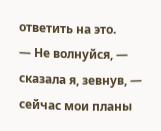ответить на это.
— Не волнуйся, — сказала я, зевнув, — сейчас мои планы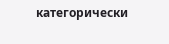категорически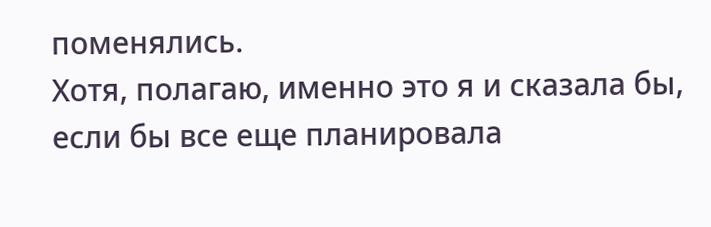поменялись.
Хотя, полагаю, именно это я и сказала бы, если бы все еще планировала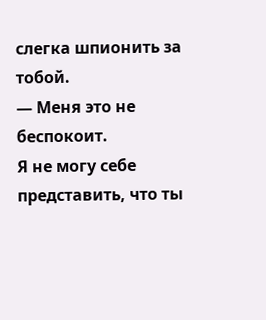слегка шпионить за тобой.
— Меня это не беспокоит.
Я не могу себе представить, что ты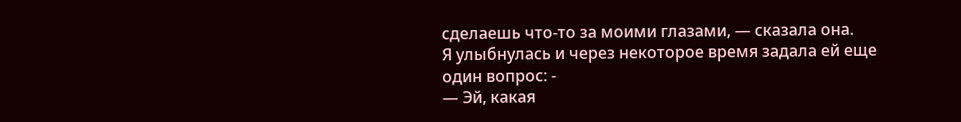сделаешь что-то за моими глазами, — сказала она.
Я улыбнулась и через некоторое время задала ей еще один вопрос: -
— Эй, какая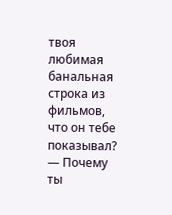твоя любимая банальная строка из фильмов, что он тебе показывал?
— Почему ты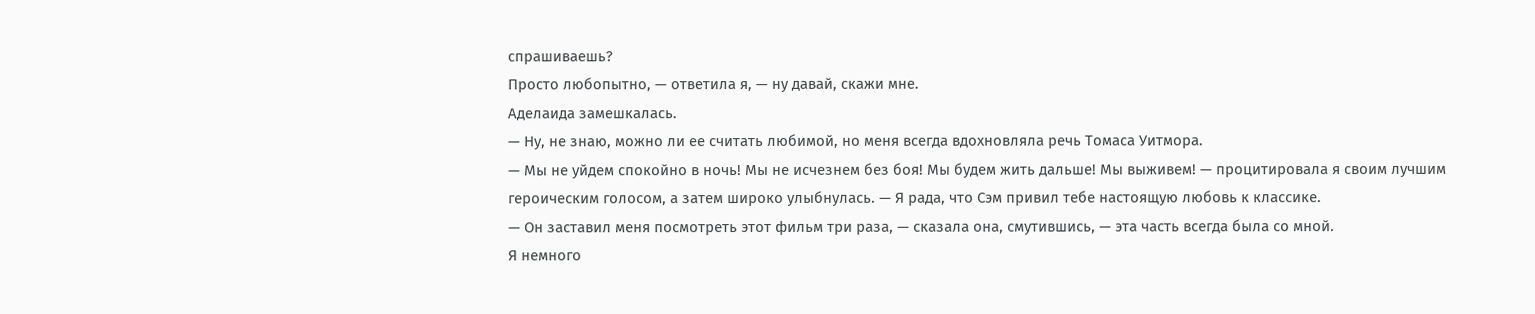спрашиваешь?
Просто любопытно, — ответила я, — ну давай, скажи мне.
Аделаида замешкалась.
— Ну, не знаю, можно ли ее считать любимой, но меня всегда вдохновляла речь Томаса Уитмора.
— Мы не уйдем спокойно в ночь! Мы не исчезнем без боя! Мы будем жить дальше! Мы выживем! — процитировала я своим лучшим героическим голосом, а затем широко улыбнулась. — Я рада, что Сэм привил тебе настоящую любовь к классике.
— Он заставил меня посмотреть этот фильм три раза, — сказала она, смутившись, — эта часть всегда была со мной.
Я немного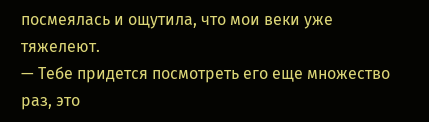посмеялась и ощутила, что мои веки уже тяжелеют.
— Тебе придется посмотреть его еще множество раз, это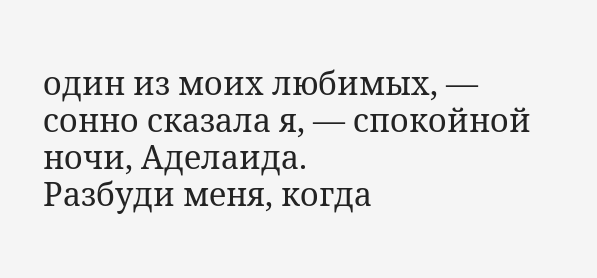один из моих любимых, — сонно сказала я, — спокойной ночи, Аделаида.
Разбуди меня, когда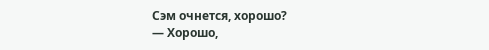Сэм очнется, хорошо?
— Хорошо,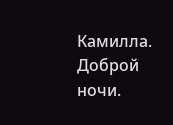Камилла.
Доброй ночи.